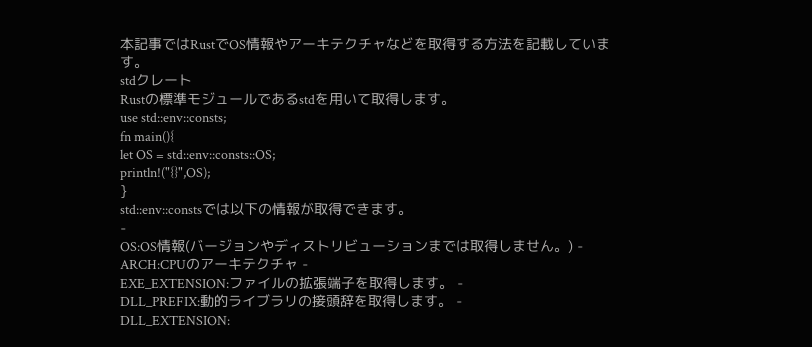本記事ではRustでOS情報やアーキテクチャなどを取得する方法を記載しています。
stdクレート
Rustの標準モジュールであるstdを用いて取得します。
use std::env::consts;
fn main(){
let OS = std::env::consts::OS;
println!("{}",OS);
}
std::env::constsでは以下の情報が取得できます。
-
OS:OS情報(バージョンやディストリビューションまでは取得しません。) -
ARCH:CPUのアーキテクチャ -
EXE_EXTENSION:ファイルの拡張端子を取得します。 -
DLL_PREFIX:動的ライブラリの接頭辞を取得します。 -
DLL_EXTENSION: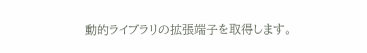動的ライブラリの拡張端子を取得します。